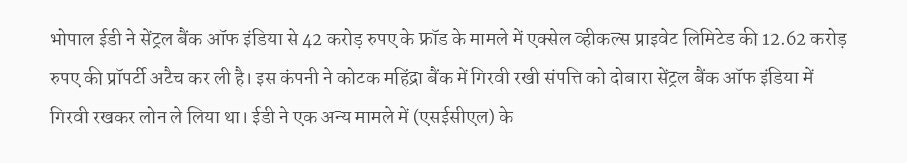भोपाल ईडी ने सेंट्रल बैंक ऑफ इंडिया से 42 करोड़ रुपए के फ्रॉड के मामले में एक्सेल व्हीकल्स प्राइवेट लिमिटेड की 12.62 करोड़ रुपए की प्रॉपर्टी अटैच कर ली है। इस कंपनी ने कोटक महिंद्रा बैंक में गिरवी रखी संपत्ति को दोबारा सेंट्रल बैंक ऑफ इंडिया में गिरवी रखकर लोन ले लिया था। ईडी ने एक अन्य मामले में (एसईसीएल) के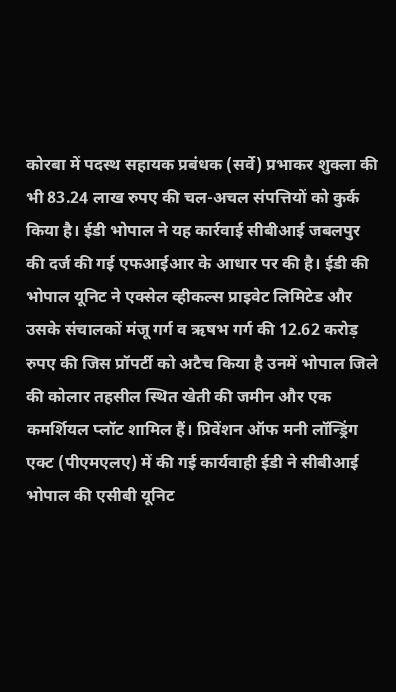कोरबा में पदस्थ सहायक प्रबंधक (सर्वे) प्रभाकर शुक्ला की भी 83.24 लाख रुपए की चल-अचल संपत्तियों को कुर्क किया है। ईडी भोपाल ने यह कार्रवाई सीबीआई जबलपुर की दर्ज की गई एफआईआर के आधार पर की है। ईडी की भोपाल यूनिट ने एक्सेल व्हीकल्स प्राइवेट लिमिटेड और उसके संचालकों मंजू गर्ग व ऋषभ गर्ग की 12.62 करोड़ रुपए की जिस प्रॉपर्टी को अटैच किया है उनमें भोपाल जिले की कोलार तहसील स्थित खेती की जमीन और एक कमर्शियल प्लॉट शामिल हैं। प्रिवेंशन ऑफ मनी लॉन्ड्रिंग एक्ट (पीएमएलए) में की गई कार्यवाही ईडी ने सीबीआई भोपाल की एसीबी यूनिट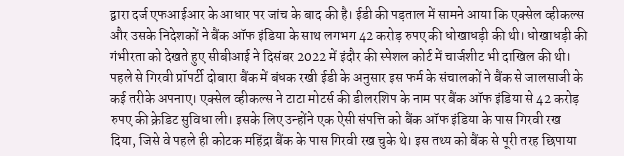द्वारा दर्ज एफआईआर के आधार पर जांच के बाद की है। ईडी की पड़ताल में सामने आया कि एक्सेल व्हीकल्स और उसके निदेशकों ने बैंक ऑफ इंडिया के साथ लगभग 42 करोड़ रुपए की धोखाधड़ी की थी। धोखाधड़ी की गंभीरता को देखते हुए सीबीआई ने दिसंबर 2022 में इंदौर की स्पेशल कोर्ट में चार्जशीट भी दाखिल की थी। पहले से गिरवी प्रॉपर्टी दोबारा बैंक में बंधक रखी ईडी के अनुसार इस फर्म के संचालकों ने बैंक से जालसाजी के कई तरीके अपनाए। एक्सेल व्हीकल्स ने टाटा मोटर्स की डीलरशिप के नाम पर बैंक ऑफ इंडिया से 42 करोड़ रुपए की क्रेडिट सुविधा ली। इसके लिए उन्होंने एक ऐसी संपत्ति को बैंक ऑफ इंडिया के पास गिरवी रख दिया, जिसे वे पहले ही कोटक महिंद्रा बैंक के पास गिरवी रख चुके थे। इस तथ्य को बैंक से पूरी तरह छिपाया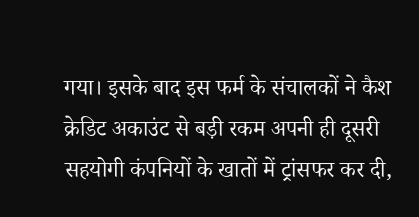गया। इसके बाद इस फर्म के संचालकों ने कैश क्रेडिट अकाउंट से बड़ी रकम अपनी ही दूसरी सहयोगी कंपनियों के खातों में ट्रांसफर कर दी,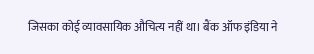जिसका कोई व्यावसायिक औचित्य नहीं था। बैंक ऑफ इंडिया ने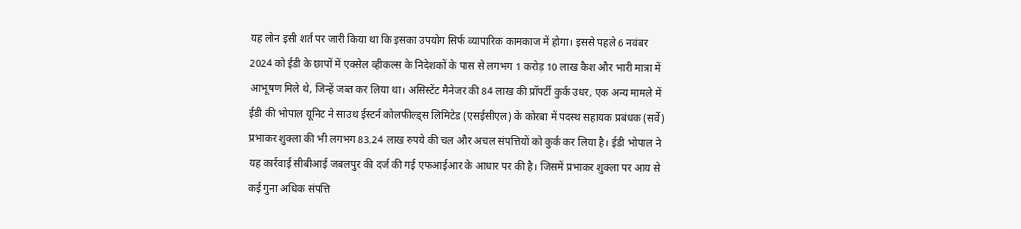यह लोन इसी शर्त पर जारी किया था कि इसका उपयोग सिर्फ व्यापारिक कामकाज में होगा। इससे पहले 6 नवंबर 2024 को ईडी के छापों में एक्सेल व्हीकल्स के निदेशकों के पास से लगभग 1 करोड़ 10 लाख कैश और भारी मात्रा में आभूषण मिले थे, जिन्हें जब्त कर लिया था। असिस्टेंट मैनेजर की 84 लाख की प्रॉपर्टी कुर्क उधर, एक अन्य मामले में ईडी की भोपाल यूनिट ने साउथ ईस्टर्न कोलफील्ड्स लिमिटेड (एसईसीएल) के कोरबा में पदस्थ सहायक प्रबंधक (सर्वे) प्रभाकर शुक्ला की भी लगभग 83.24 लाख रुपये की चल और अचल संपत्तियों को कुर्क कर लिया है। ईडी भोपाल ने यह कार्रवाई सीबीआई जबलपुर की दर्ज की गई एफआईआर के आधार पर की है। जिसमें प्रभाकर शुक्ला पर आय से कई गुना अधिक संपत्ति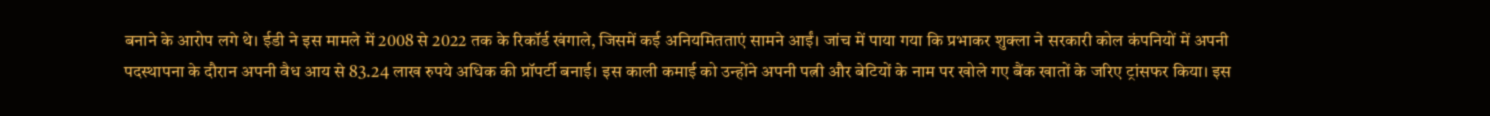बनाने के आरोप लगे थे। ईडी ने इस मामले में 2008 से 2022 तक के रिकॉर्ड खंगाले, जिसमें कई अनियमितताएं सामने आईं। जांच में पाया गया कि प्रभाकर शुक्ला ने सरकारी कोल कंपनियों में अपनी पदस्थापना के दौरान अपनी वैध आय से 83.24 लाख रुपये अधिक की प्रॉपर्टी बनाई। इस काली कमाई को उन्होंने अपनी पत्नी और बेटियों के नाम पर खोले गए बैंक खातों के जरिए ट्रांसफर किया। इस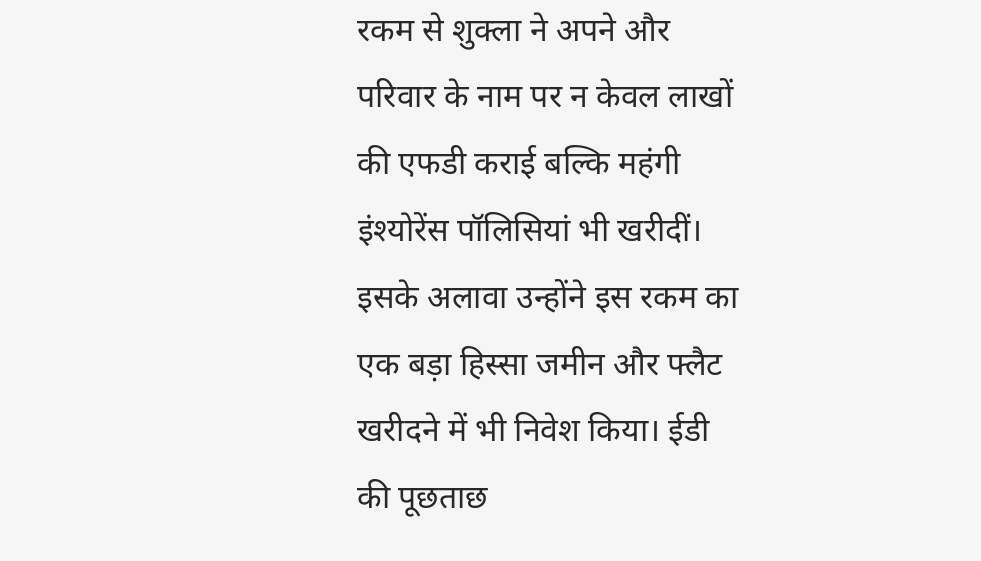रकम से शुक्ला ने अपने और परिवार के नाम पर न केवल लाखों की एफडी कराई बल्कि महंगी इंश्योरेंस पॉलिसियां भी खरीदीं। इसके अलावा उन्होंने इस रकम का एक बड़ा हिस्सा जमीन और फ्लैट खरीदने में भी निवेश किया। ईडी की पूछताछ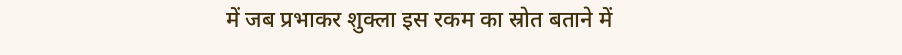में जब प्रभाकर शुक्ला इस रकम का स्रोत बताने में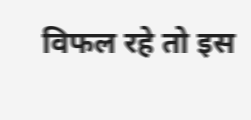विफल रहे तो इस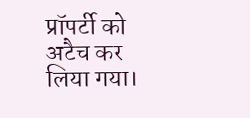प्रॉपर्टी को अटैच कर लिया गया।